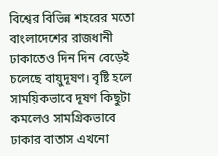বিশ্বের বিভিন্ন শহরের মতো বাংলাদেশের রাজধানী ঢাকাতেও দিন দিন বেড়েই চলেছে বায়ুদূষণ। বৃষ্টি হলে সাময়িকভাবে দূষণ কিছুটা কমলেও সামগ্রিকভাবে ঢাকার বাতাস এখনো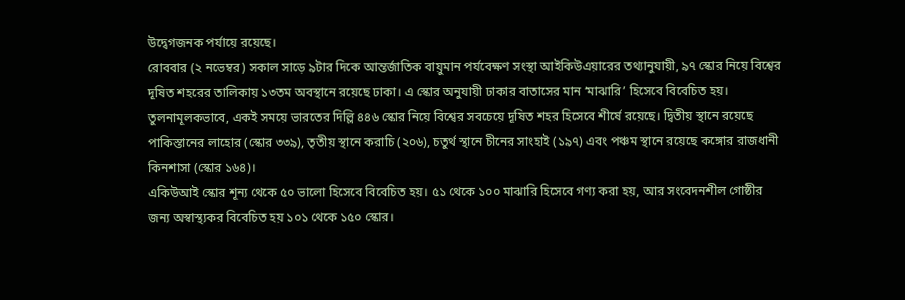উদ্বেগজনক পর্যায়ে রয়েছে।
রোববার (২ নভেম্বর) সকাল সাড়ে ৯টার দিকে আন্তর্জাতিক বায়ুমান পর্যবেক্ষণ সংস্থা আইকিউএয়ারের তথ্যানুযায়ী, ৯৭ স্কোর নিয়ে বিশ্বের দূষিত শহরের তালিকায় ১৩তম অবস্থানে রয়েছে ঢাকা। এ স্কোর অনুযায়ী ঢাকার বাতাসের মান ‘মাঝারি’ হিসেবে বিবেচিত হয়।
তুলনামূলকভাবে, একই সময়ে ভারতের দিল্লি ৪৪৬ স্কোর নিয়ে বিশ্বের সবচেয়ে দূষিত শহর হিসেবে শীর্ষে রয়েছে। দ্বিতীয় স্থানে রয়েছে পাকিস্তানের লাহোর (স্কোর ৩৩৯), তৃতীয় স্থানে করাচি (২০৬), চতুর্থ স্থানে চীনের সাংহাই (১৯৭) এবং পঞ্চম স্থানে রয়েছে কঙ্গোর রাজধানী কিনশাসা (স্কোর ১৬৪)।
একিউআই স্কোর শূন্য থেকে ৫০ ভালো হিসেবে বিবেচিত হয়। ৫১ থেকে ১০০ মাঝারি হিসেবে গণ্য করা হয়, আর সংবেদনশীল গোষ্ঠীর জন্য অস্বাস্থ্যকর বিবেচিত হয় ১০১ থেকে ১৫০ স্কোর।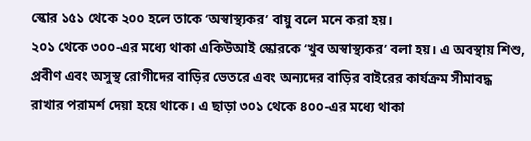স্কোর ১৫১ থেকে ২০০ হলে তাকে ‘অস্বাস্থ্যকর’ বায়ু বলে মনে করা হয়।
২০১ থেকে ৩০০-এর মধ্যে থাকা একিউআই স্কোরকে ‘খুব অস্বাস্থ্যকর’ বলা হয়। এ অবস্থায় শিশু, প্রবীণ এবং অসুস্থ রোগীদের বাড়ির ভেতরে এবং অন্যদের বাড়ির বাইরের কার্যক্রম সীমাবদ্ধ রাখার পরামর্শ দেয়া হয়ে থাকে। এ ছাড়া ৩০১ থেকে ৪০০-এর মধ্যে থাকা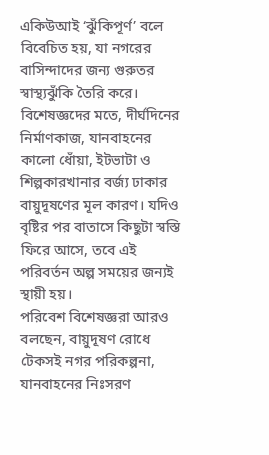একিউআই ‘ঝুঁকিপূর্ণ’ বলে বিবেচিত হয়, যা নগরের বাসিন্দাদের জন্য গুরুতর স্বাস্থ্যঝুঁকি তৈরি করে।
বিশেষজ্ঞদের মতে, দীর্ঘদিনের নির্মাণকাজ, যানবাহনের কালো ধোঁয়া, ইটভাটা ও শিল্পকারখানার বর্জ্য ঢাকার বায়ুদূষণের মূল কারণ। যদিও বৃষ্টির পর বাতাসে কিছুটা স্বস্তি ফিরে আসে, তবে এই পরিবর্তন অল্প সময়ের জন্যই স্থায়ী হয়।
পরিবেশ বিশেষজ্ঞরা আরও বলছেন, বায়ুদূষণ রোধে টেকসই নগর পরিকল্পনা, যানবাহনের নিঃসরণ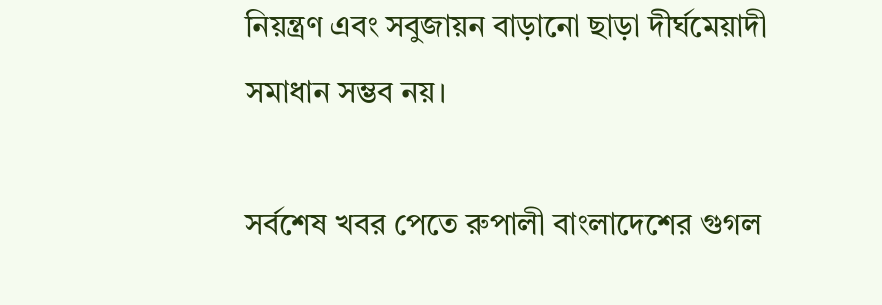নিয়ন্ত্রণ এবং সবুজায়ন বাড়ানো ছাড়া দীর্ঘমেয়াদী সমাধান সম্ভব নয়।

সর্বশেষ খবর পেতে রুপালী বাংলাদেশের গুগল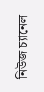নিউজ চ্যানেল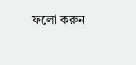ফলো করুন